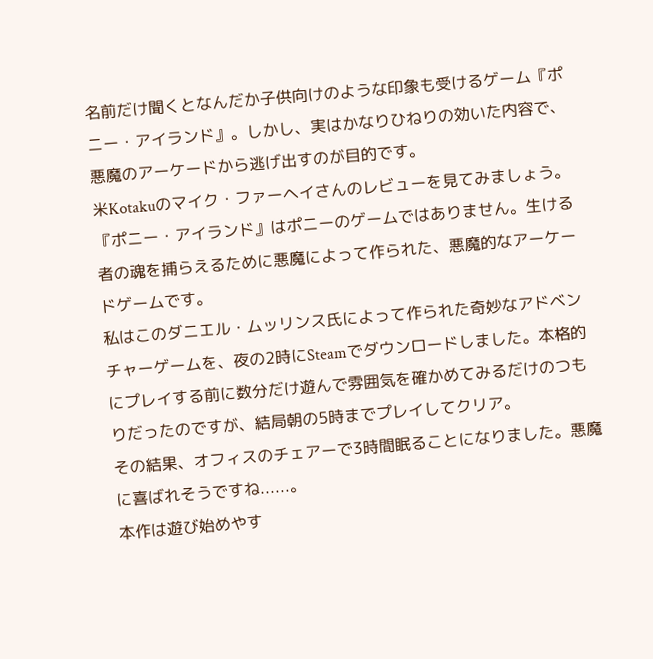名前だけ聞くとなんだか子供向けのような印象も受けるゲーム『ポニー・アイランド』。しかし、実はかなりひねりの効いた内容で、悪魔のアーケードから逃げ出すのが目的です。
米Kotakuのマイク・ファーヘイさんのレビューを見てみましょう。
『ポニー・アイランド』はポニーのゲームではありません。生ける者の魂を捕らえるために悪魔によって作られた、悪魔的なアーケードゲームです。
私はこのダニエル・ムッリンス氏によって作られた奇妙なアドベンチャーゲームを、夜の2時にSteamでダウンロードしました。本格的にプレイする前に数分だけ遊んで雰囲気を確かめてみるだけのつもりだったのですが、結局朝の5時までプレイしてクリア。
その結果、オフィスのチェアーで3時間眠ることになりました。悪魔に喜ばれそうですね......。
本作は遊び始めやす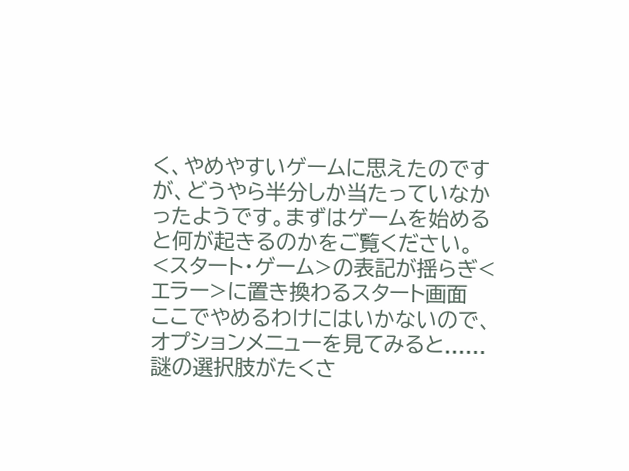く、やめやすいゲームに思えたのですが、どうやら半分しか当たっていなかったようです。まずはゲームを始めると何が起きるのかをご覧ください。
<スタート・ゲーム>の表記が揺らぎ<エラー>に置き換わるスタート画面
ここでやめるわけにはいかないので、オプションメニューを見てみると......
謎の選択肢がたくさ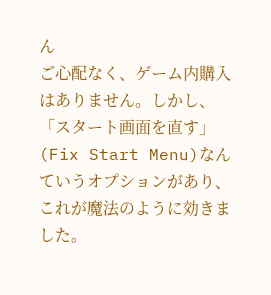ん
ご心配なく、ゲーム内購入はありません。しかし、「スタート画面を直す」(Fix Start Menu)なんていうオプションがあり、これが魔法のように効きました。